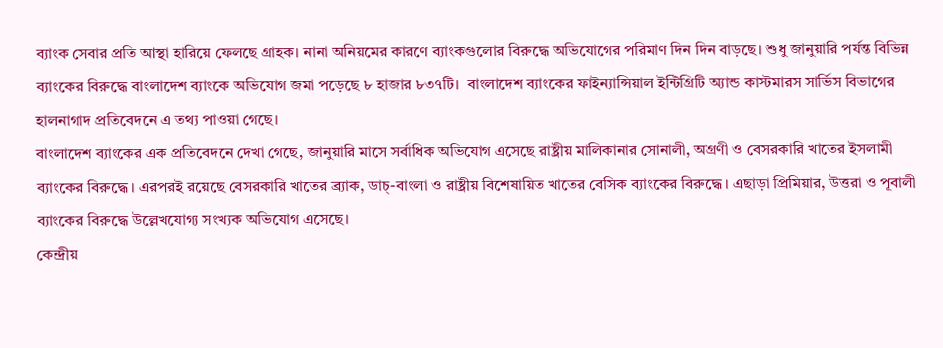ব্যাংক সেবার প্রতি আস্থা হারিয়ে ফেলছে গ্রাহক। নানা অনিয়মের কারণে ব্যাংকগুলোর বিরুদ্ধে অভিযোগের পরিমাণ দিন দিন বাড়ছে। শুধু জানুয়ারি পর্যন্ত বিভিন্ন ব্যাংকের বিরুদ্ধে বাংলাদেশ ব্যাংকে অভিযোগ জমা পড়েছে ৮ হাজার ৮৩৭টি।  বাংলাদেশ ব্যাংকের ফাইন্যান্সিয়াল ইন্টিগ্রিটি অ্যান্ড কাস্টমারস সার্ভিস বিভাগের হালনাগাদ প্রতিবেদনে এ তথ্য পাওয়া গেছে।
বাংলাদেশ ব্যাংকের এক প্রতিবেদনে দেখা গেছে, জানুয়ারি মাসে সর্বাধিক অভিযোগ এসেছে রাষ্ট্রীয় মালিকানার সোনালী, অগ্রণী ও বেসরকারি খাতের ইসলামী ব্যাংকের বিরুদ্ধে। এরপরই রয়েছে বেসরকারি খাতের ব্র্যাক, ডাচ্-বাংলা ও রাষ্ট্রীয় বিশেষায়িত খাতের বেসিক ব্যাংকের বিরুদ্ধে। এছাড়া প্রিমিয়ার, উত্তরা ও পূবালী ব্যাংকের বিরুদ্ধে উল্লেখযোগ্য সংখ্যক অভিযোগ এসেছে।
কেন্দ্রীয়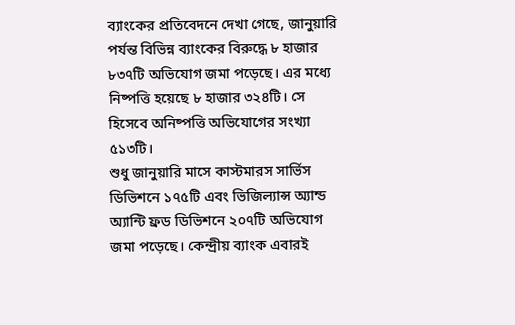ব্যাংকের প্রতিবেদনে দেখা গেছে, জানুয়ারি পর্যন্ত বিভিন্ন ব্যাংকের বিরুদ্ধে ৮ হাজার ৮৩৭টি অভিযোগ জমা পড়েছে। এর মধ্যে নিষ্পত্তি হয়েছে ৮ হাজার ৩২৪টি। সে হিসেবে অনিষ্পত্তি অভিযোগের সংখ্যা ৫১৩টি।
শুধু জানুয়ারি মাসে কাস্টমারস সার্ভিস ডিভিশনে ১৭৫টি এবং ভিজিল্যান্স অ্যান্ড অ্যান্টি ফ্রড ডিভিশনে ২০৭টি অভিযোগ জমা পড়েছে। কেন্দ্রীয় ব্যাংক এবারই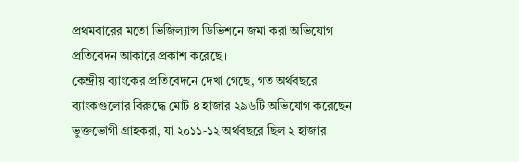প্রথমবারের মতো ভিজিল্যান্স ডিভিশনে জমা করা অভিযোগ প্রতিবেদন আকারে প্রকাশ করেছে।
কেন্দ্রীয় ব্যাংকের প্রতিবেদনে দেখা গেছে, গত অর্থবছরে ব্যাংকগুলোর বিরুদ্ধে মোট ৪ হাজার ২৯৬টি অভিযোগ করেছেন ভুক্তভোগী গ্রাহকরা, যা ২০১১-১২ অর্থবছরে ছিল ২ হাজার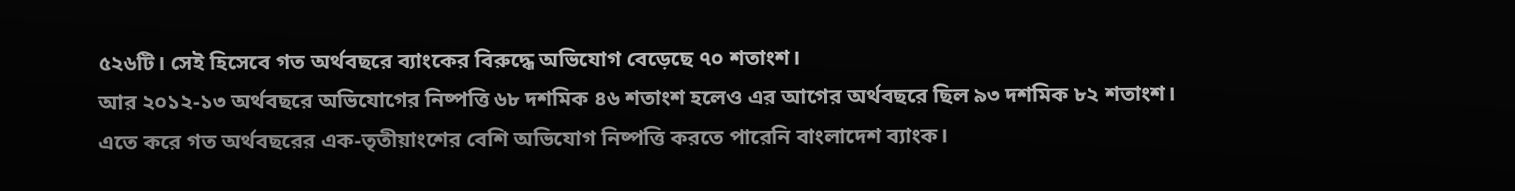৫২৬টি। সেই হিসেবে গত অর্থবছরে ব্যাংকের বিরুদ্ধে অভিযোগ বেড়েছে ৭০ শতাংশ।
আর ২০১২-১৩ অর্থবছরে অভিযোগের নিষ্পত্তি ৬৮ দশমিক ৪৬ শতাংশ হলেও এর আগের অর্থবছরে ছিল ৯৩ দশমিক ৮২ শতাংশ। এতে করে গত অর্থবছরের এক-তৃতীয়াংশের বেশি অভিযোগ নিষ্পত্তি করতে পারেনি বাংলাদেশ ব্যাংক।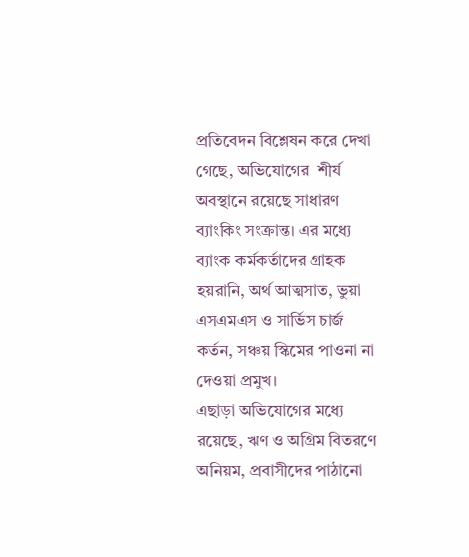প্রতিবেদন বিশ্লেষন করে দেখা গেছে, অভিযোগের  শীর্য অবস্থানে রয়েছে সাধারণ ব্যাংকিং সংক্রান্ত। এর মধ্যে ব্যাংক কর্মকর্তাদের গ্রাহক হয়রানি, অর্থ আত্মসাত, ভুয়া এসএমএস ও সার্ভিস চার্জ কর্তন, সঞ্চয় স্কিমের পাওনা না দেওয়া প্রমুখ।
এছাড়া অভিযোগের মধ্যে রয়েছে, ঋণ ও অগ্রিম বিতরণে অনিয়ম, প্রবাসীদের পাঠানো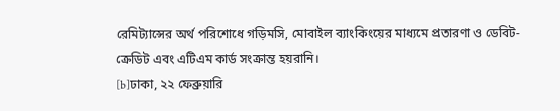রেমিট্যান্সের অর্থ পরিশোধে গড়িমসি, মোবাইল ব্যাংকিংয়ের মাধ্যমে প্রতারণা ও ডেবিট-ক্রেডিট এবং এটিএম কার্ড সংক্রান্ত হয়রানি।
[b]ঢাকা, ২২ ফেব্রুয়ারি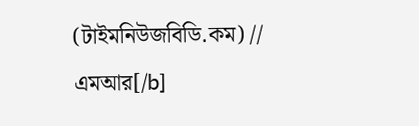(টাইমনিউজবিডি.কম) // এমআর[/b]